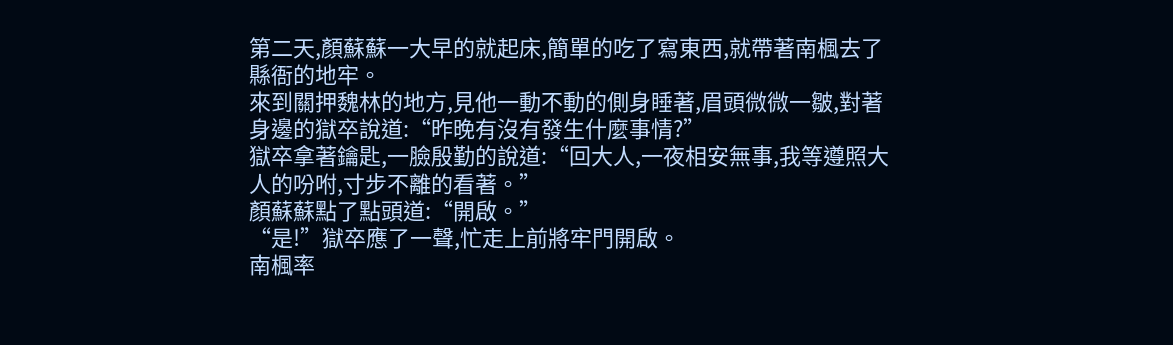第二天,顏蘇蘇一大早的就起床,簡單的吃了寫東西,就帶著南楓去了縣衙的地牢。
來到關押魏林的地方,見他一動不動的側身睡著,眉頭微微一皺,對著身邊的獄卒說道:“昨晚有沒有發生什麼事情?”
獄卒拿著鑰匙,一臉殷勤的說道:“回大人,一夜相安無事,我等遵照大人的吩咐,寸步不離的看著。”
顏蘇蘇點了點頭道:“開啟。”
“是!”獄卒應了一聲,忙走上前將牢門開啟。
南楓率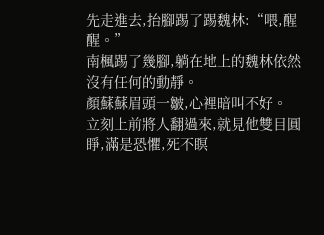先走進去,抬腳踢了踢魏林:“喂,醒醒。”
南楓踢了幾腳,躺在地上的魏林依然沒有任何的動靜。
顏蘇蘇眉頭一皺,心裡暗叫不好。
立刻上前將人翻過來,就見他雙目圓睜,滿是恐懼,死不瞑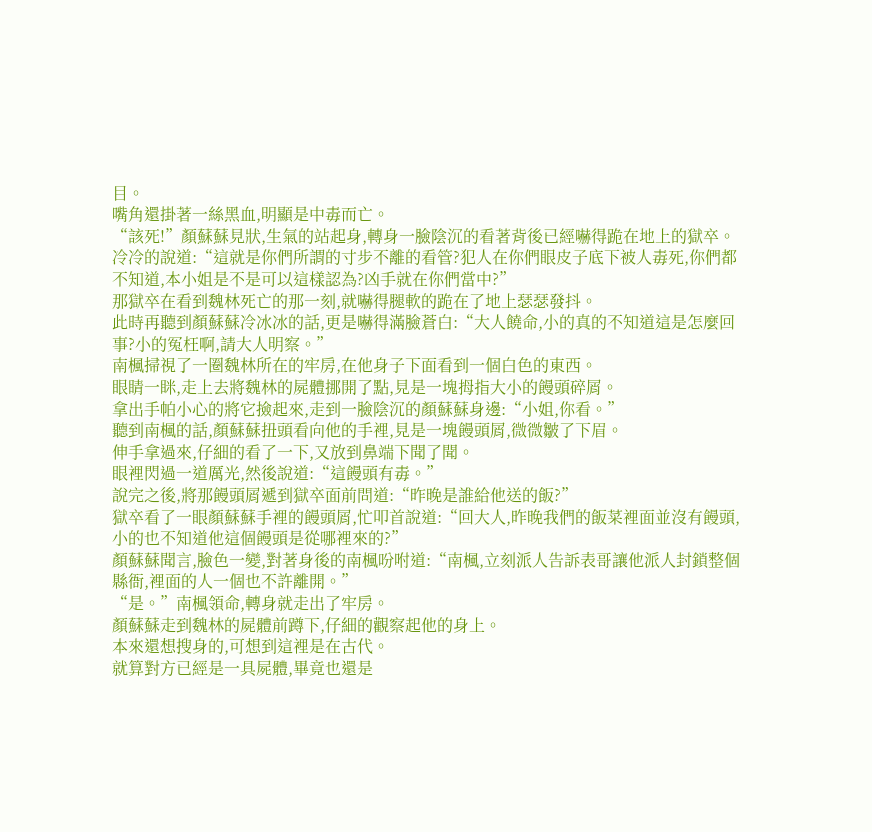目。
嘴角還掛著一絲黑血,明顯是中毒而亡。
“該死!”顏蘇蘇見狀,生氣的站起身,轉身一臉陰沉的看著背後已經嚇得跪在地上的獄卒。
冷冷的說道:“這就是你們所謂的寸步不離的看管?犯人在你們眼皮子底下被人毒死,你們都不知道,本小姐是不是可以這樣認為?凶手就在你們當中?”
那獄卒在看到魏林死亡的那一刻,就嚇得腿軟的跪在了地上瑟瑟發抖。
此時再聽到顏蘇蘇冷冰冰的話,更是嚇得滿臉蒼白:“大人饒命,小的真的不知道這是怎麼回事?小的冤枉啊,請大人明察。”
南楓掃視了一圈魏林所在的牢房,在他身子下面看到一個白色的東西。
眼睛一眯,走上去將魏林的屍體挪開了點,見是一塊拇指大小的饅頭碎屑。
拿出手帕小心的將它撿起來,走到一臉陰沉的顏蘇蘇身邊:“小姐,你看。”
聽到南楓的話,顏蘇蘇扭頭看向他的手裡,見是一塊饅頭屑,微微皺了下眉。
伸手拿過來,仔細的看了一下,又放到鼻端下聞了聞。
眼裡閃過一道厲光,然後說道:“這饅頭有毒。”
說完之後,將那饅頭屑遞到獄卒面前問道:“昨晚是誰給他送的飯?”
獄卒看了一眼顏蘇蘇手裡的饅頭屑,忙叩首說道:“回大人,昨晚我們的飯菜裡面並沒有饅頭,小的也不知道他這個饅頭是從哪裡來的?”
顏蘇蘇聞言,臉色一變,對著身後的南楓吩咐道:“南楓,立刻派人告訴表哥讓他派人封鎖整個縣衙,裡面的人一個也不許離開。”
“是。”南楓領命,轉身就走出了牢房。
顏蘇蘇走到魏林的屍體前蹲下,仔細的觀察起他的身上。
本來還想搜身的,可想到這裡是在古代。
就算對方已經是一具屍體,畢竟也還是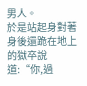男人。
於是站起身對著身後還跪在地上的獄卒說道:“你,過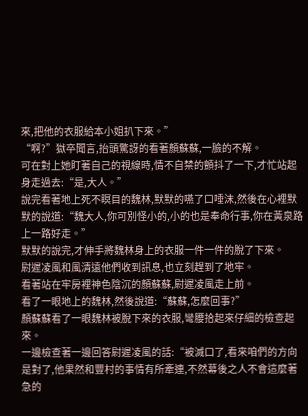來,把他的衣服給本小姐扒下來。”
“啊?”獄卒聞言,抬頭驚訝的看著顏蘇蘇,一臉的不解。
可在對上她盯著自己的視線時,情不自禁的顫抖了一下,才忙站起身走過去:“是,大人。”
說完看著地上死不瞑目的魏林,默默的嚥了口唾沫,然後在心裡默默的說道:“魏大人,你可別怪小的,小的也是奉命行事,你在黃泉路上一路好走。”
默默的說完,才伸手將魏林身上的衣服一件一件的脫了下來。
尉遲凌風和風清遠他們收到訊息,也立刻趕到了地牢。
看著站在牢房裡神色陰沉的顏蘇蘇,尉遲凌風走上前。
看了一眼地上的魏林,然後說道:“蘇蘇,怎麼回事?”
顏蘇蘇看了一眼魏林被脫下來的衣服,彎腰拾起來仔細的檢查起來。
一邊檢查著一邊回答尉遲凌風的話:“被滅口了,看來咱們的方向是對了,他果然和豐村的事情有所牽連,不然幕後之人不會這麼著急的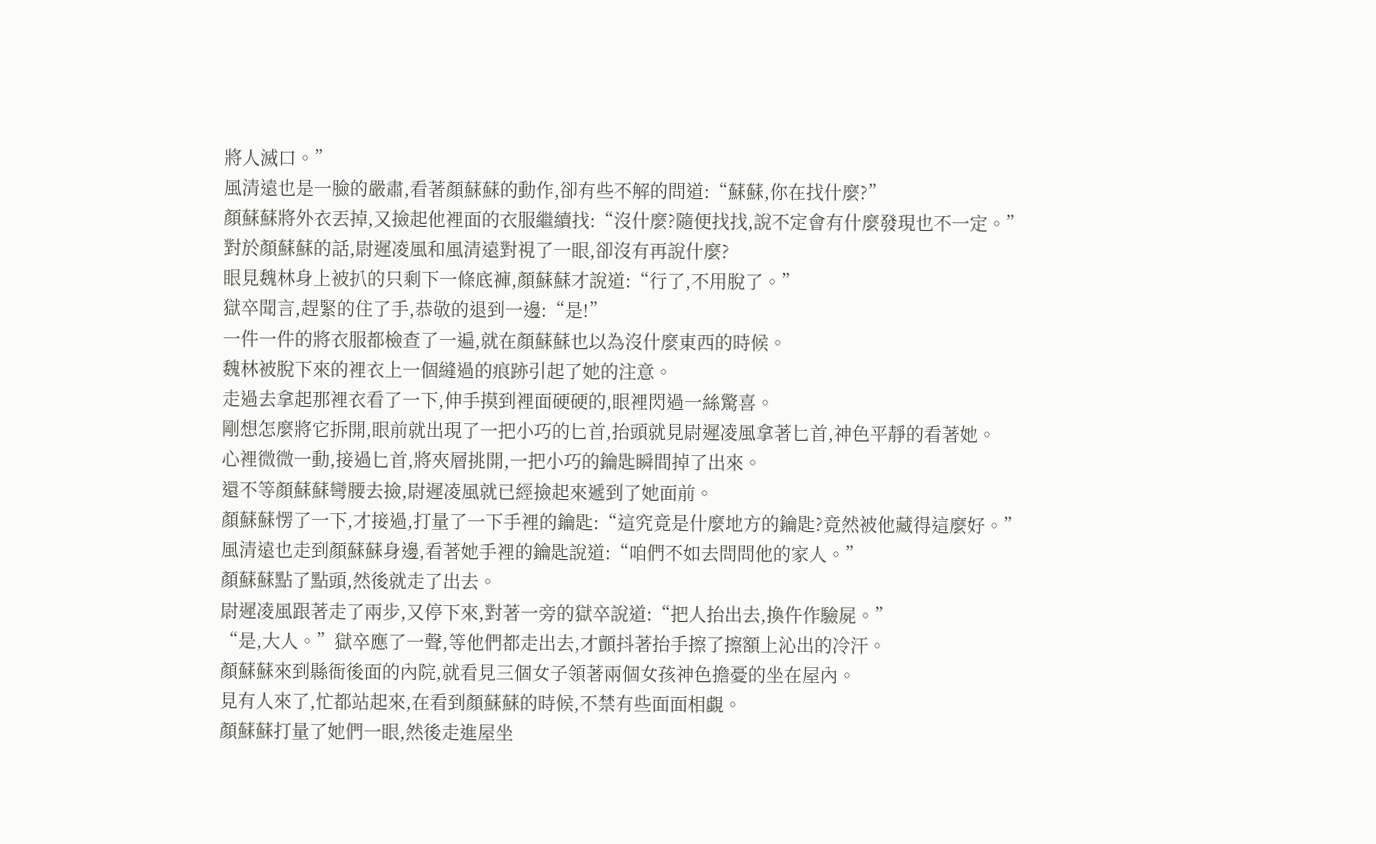將人滅口。”
風清遠也是一臉的嚴肅,看著顏蘇蘇的動作,卻有些不解的問道:“蘇蘇,你在找什麼?”
顏蘇蘇將外衣丟掉,又撿起他裡面的衣服繼續找:“沒什麼?隨便找找,說不定會有什麼發現也不一定。”
對於顏蘇蘇的話,尉遲凌風和風清遠對視了一眼,卻沒有再說什麼?
眼見魏林身上被扒的只剩下一條底褲,顏蘇蘇才說道:“行了,不用脫了。”
獄卒聞言,趕緊的住了手,恭敬的退到一邊:“是!”
一件一件的將衣服都檢查了一遍,就在顏蘇蘇也以為沒什麼東西的時候。
魏林被脫下來的裡衣上一個縫過的痕跡引起了她的注意。
走過去拿起那裡衣看了一下,伸手摸到裡面硬硬的,眼裡閃過一絲驚喜。
剛想怎麼將它拆開,眼前就出現了一把小巧的匕首,抬頭就見尉遲凌風拿著匕首,神色平靜的看著她。
心裡微微一動,接過匕首,將夾層挑開,一把小巧的鑰匙瞬間掉了出來。
還不等顏蘇蘇彎腰去撿,尉遲凌風就已經撿起來遞到了她面前。
顏蘇蘇愣了一下,才接過,打量了一下手裡的鑰匙:“這究竟是什麼地方的鑰匙?竟然被他藏得這麼好。”
風清遠也走到顏蘇蘇身邊,看著她手裡的鑰匙說道:“咱們不如去問問他的家人。”
顏蘇蘇點了點頭,然後就走了出去。
尉遲凌風跟著走了兩步,又停下來,對著一旁的獄卒說道:“把人抬出去,換仵作驗屍。”
“是,大人。”獄卒應了一聲,等他們都走出去,才顫抖著抬手擦了擦額上沁出的冷汗。
顏蘇蘇來到縣衙後面的內院,就看見三個女子領著兩個女孩神色擔憂的坐在屋內。
見有人來了,忙都站起來,在看到顏蘇蘇的時候,不禁有些面面相覷。
顏蘇蘇打量了她們一眼,然後走進屋坐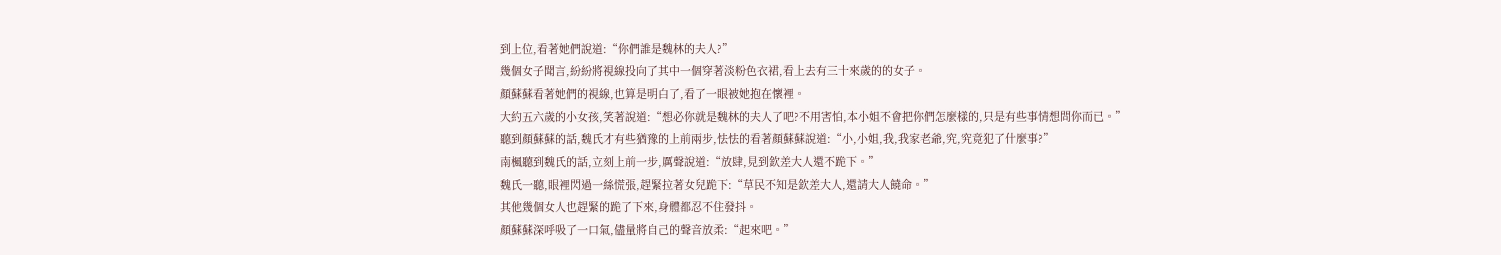到上位,看著她們說道:“你們誰是魏林的夫人?”
幾個女子聞言,紛紛將視線投向了其中一個穿著淡粉色衣裙,看上去有三十來歲的的女子。
顏蘇蘇看著她們的視線,也算是明白了,看了一眼被她抱在懷裡。
大約五六歲的小女孩,笑著說道:“想必你就是魏林的夫人了吧?不用害怕,本小姐不會把你們怎麼樣的,只是有些事情想問你而已。”
聽到顏蘇蘇的話,魏氏才有些猶豫的上前兩步,怯怯的看著顏蘇蘇說道:“小,小姐,我,我家老爺,究,究竟犯了什麼事?”
南楓聽到魏氏的話,立刻上前一步,厲聲說道:“放肆,見到欽差大人還不跪下。”
魏氏一聽,眼裡閃過一絲慌張,趕緊拉著女兒跪下:“草民不知是欽差大人,還請大人饒命。”
其他幾個女人也趕緊的跪了下來,身體都忍不住發抖。
顏蘇蘇深呼吸了一口氣,儘量將自己的聲音放柔:“起來吧。”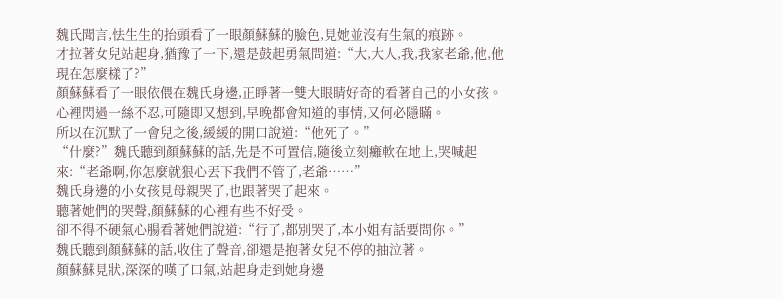魏氏聞言,怯生生的抬頭看了一眼顏蘇蘇的臉色,見她並沒有生氣的痕跡。
才拉著女兒站起身,猶豫了一下,還是鼓起勇氣問道:“大,大人,我,我家老爺,他,他現在怎麼樣了?”
顏蘇蘇看了一眼依偎在魏氏身邊,正睜著一雙大眼睛好奇的看著自己的小女孩。
心裡閃過一絲不忍,可隨即又想到,早晚都會知道的事情,又何必隱瞞。
所以在沉默了一會兒之後,緩緩的開口說道:“他死了。”
“什麼?”魏氏聽到顏蘇蘇的話,先是不可置信,隨後立刻癱軟在地上,哭喊起來:“老爺啊,你怎麼就狠心丟下我們不管了,老爺……”
魏氏身邊的小女孩見母親哭了,也跟著哭了起來。
聽著她們的哭聲,顏蘇蘇的心裡有些不好受。
卻不得不硬氣心腸看著她們說道:“行了,都別哭了,本小姐有話要問你。”
魏氏聽到顏蘇蘇的話,收住了聲音,卻還是抱著女兒不停的抽泣著。
顏蘇蘇見狀,深深的嘆了口氣,站起身走到她身邊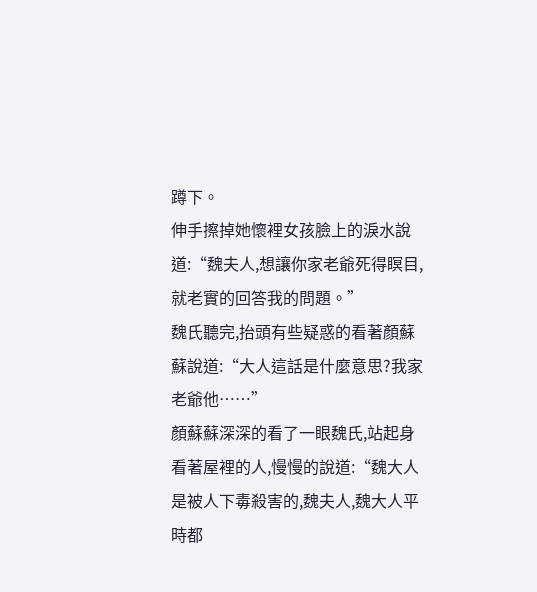蹲下。
伸手擦掉她懷裡女孩臉上的淚水說道:“魏夫人,想讓你家老爺死得瞑目,就老實的回答我的問題。”
魏氏聽完,抬頭有些疑惑的看著顏蘇蘇說道:“大人這話是什麼意思?我家老爺他……”
顏蘇蘇深深的看了一眼魏氏,站起身看著屋裡的人,慢慢的說道:“魏大人是被人下毒殺害的,魏夫人,魏大人平時都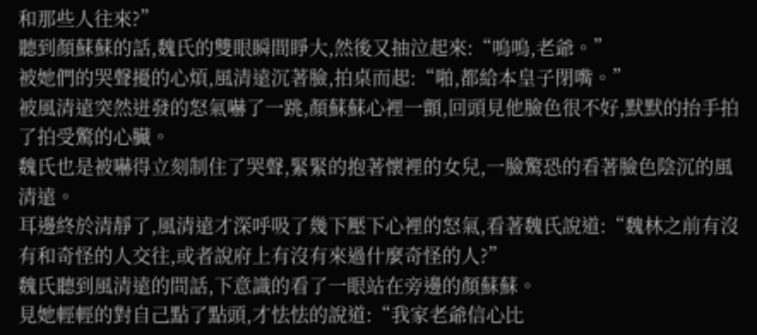和那些人往來?”
聽到顏蘇蘇的話,魏氏的雙眼瞬間睜大,然後又抽泣起來:“嗚嗚,老爺。”
被她們的哭聲擾的心煩,風清遠沉著臉,拍桌而起:“啪,都給本皇子閉嘴。”
被風清遠突然迸發的怒氣嚇了一跳,顏蘇蘇心裡一顫,回頭見他臉色很不好,默默的抬手拍了拍受驚的心臟。
魏氏也是被嚇得立刻制住了哭聲,緊緊的抱著懷裡的女兒,一臉驚恐的看著臉色陰沉的風清遠。
耳邊終於清靜了,風清遠才深呼吸了幾下壓下心裡的怒氣,看著魏氏說道:“魏林之前有沒有和奇怪的人交往,或者說府上有沒有來過什麼奇怪的人?”
魏氏聽到風清遠的問話,下意識的看了一眼站在旁邊的顏蘇蘇。
見她輕輕的對自己點了點頭,才怯怯的說道:“我家老爺信心比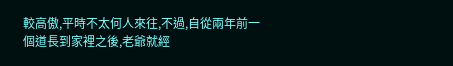較高傲,平時不太何人來往,不過,自從兩年前一個道長到家裡之後,老爺就經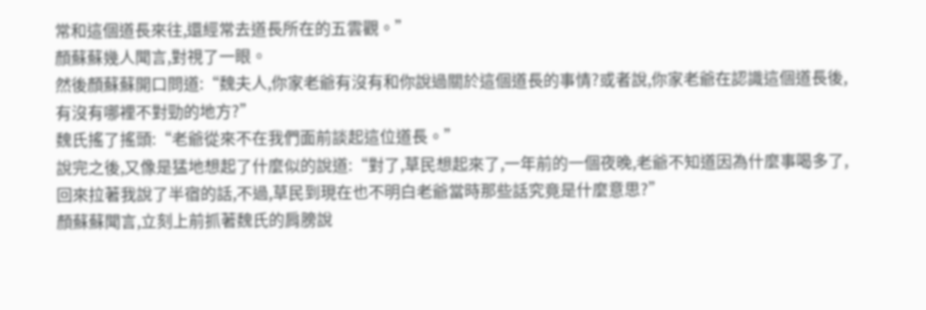常和這個道長來往,還經常去道長所在的五雲觀。”
顏蘇蘇幾人聞言,對視了一眼。
然後顏蘇蘇開口問道:“魏夫人,你家老爺有沒有和你說過關於這個道長的事情?或者說,你家老爺在認識這個道長後,有沒有哪裡不對勁的地方?”
魏氏搖了搖頭:“老爺從來不在我們面前談起這位道長。”
說完之後,又像是猛地想起了什麼似的說道:“對了,草民想起來了,一年前的一個夜晚,老爺不知道因為什麼事喝多了,回來拉著我說了半宿的話,不過,草民到現在也不明白老爺當時那些話究竟是什麼意思?”
顏蘇蘇聞言,立刻上前抓著魏氏的肩膀說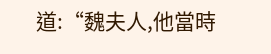道:“魏夫人,他當時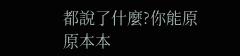都說了什麼?你能原原本本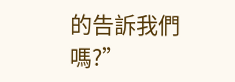的告訴我們嗎?”